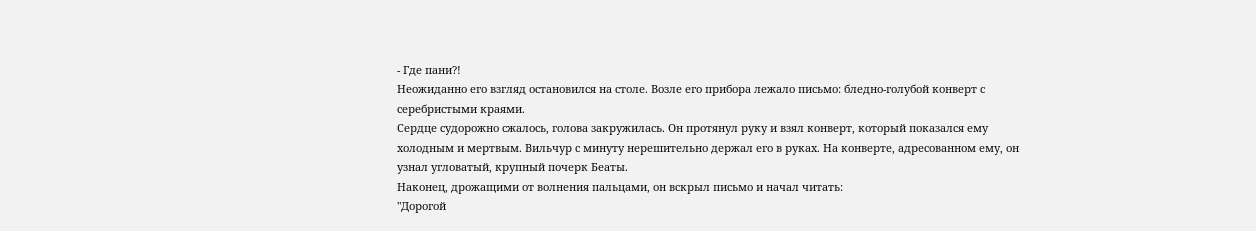- Где пани?!
Неожиданно его взгляд остановился на столе. Возле его прибора лежало письмо: бледно-голубой конверт с серебристыми краями.
Сердце судорожно сжалось, голова закружилась. Он протянул руку и взял конверт, который показался ему холодным и мертвым. Вильчур с минуту нерешительно держал его в руках. На конверте, адресованном ему, он узнал угловатый, крупный почерк Беаты.
Наконец, дрожащими от волнения пальцами, он вскрыл письмо и начал читать:
"Дорогой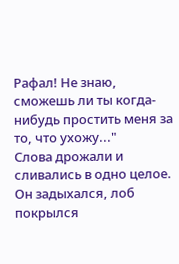Рафал! Не знаю, сможешь ли ты когда-нибудь простить меня за то, что ухожу..."
Слова дрожали и сливались в одно целое. Он задыхался, лоб покрылся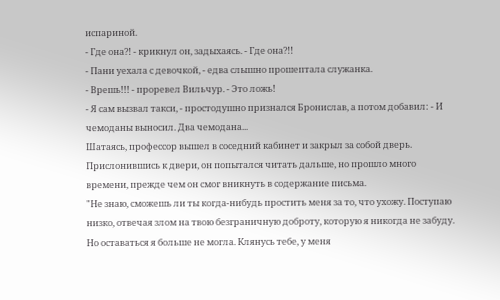испариной.
- Где она?! - крикнул он, задыхаясь. - Где она?!!
- Пани уехала с девочкой, - едва слышно прошептала служанка.
- Врешь!!! - проревел Вильчур. - Это ложь!
- Я сам вызвал такси, - простодушно признался Бронислав, а потом добавил: - И чемоданы выносил. Два чемодана...
Шатаясь, профессор вышел в соседний кабинет и закрыл за собой дверь. Прислонившись к двери, он попытался читать дальше, но прошло много времени, прежде чем он смог вникнуть в содержание письма.
"Не знаю, сможешь ли ты когда-нибудь простить меня за то, что ухожу. Поступаю низко, отвечая злом на твою безграничную доброту, которую я никогда не забуду. Но оставаться я больше не могла. Клянусь тебе, у меня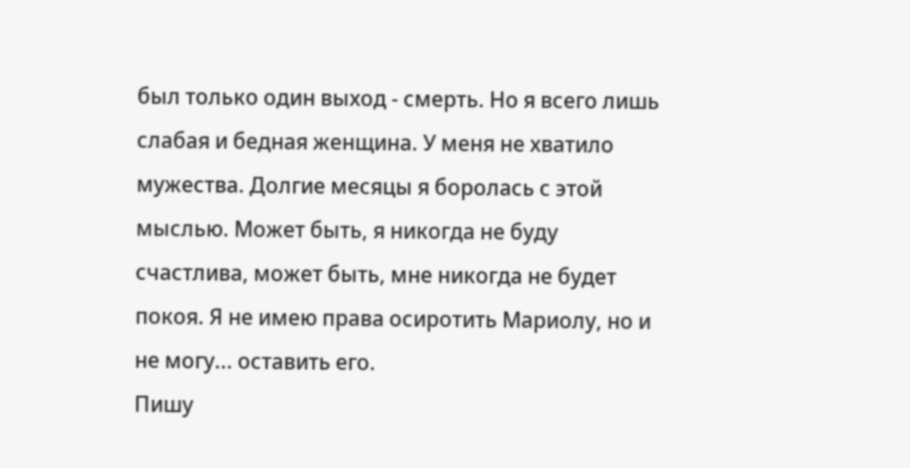был только один выход - смерть. Но я всего лишь слабая и бедная женщина. У меня не хватило мужества. Долгие месяцы я боролась с этой мыслью. Может быть, я никогда не буду счастлива, может быть, мне никогда не будет покоя. Я не имею права осиротить Мариолу, но и не могу... оставить его.
Пишу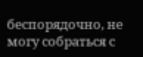беспорядочно, не могу собраться с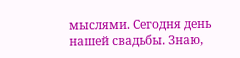мыслями. Сегодня день нашей свадьбы. Знаю,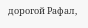дорогой Рафал,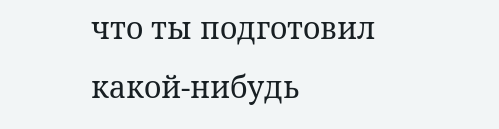что ты подготовил какой-нибудь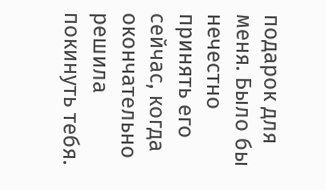подарок для меня. Было бы нечестно принять его сейчас, когда окончательно решила покинуть тебя.